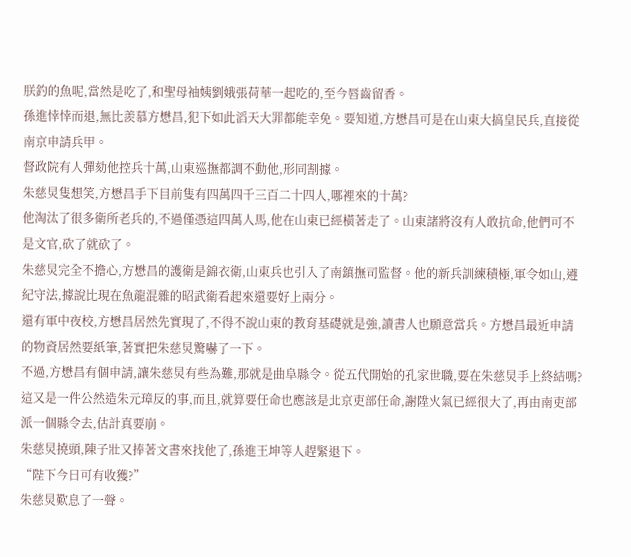朕釣的魚呢,當然是吃了,和聖母袖姨劉娥張荷華一起吃的,至今唇齒留香。
孫進悻悻而退,無比羨慕方懋昌,犯下如此滔天大罪都能幸免。要知道,方懋昌可是在山東大搞皇民兵,直接從南京申請兵甲。
督政院有人彈劾他控兵十萬,山東巡撫都調不動他,形同割據。
朱慈炅隻想笑,方懋昌手下目前隻有四萬四千三百二十四人,哪裡來的十萬?
他淘汰了很多衛所老兵的,不過僅憑這四萬人馬,他在山東已經橫著走了。山東諸將沒有人敢抗命,他們可不是文官,砍了就砍了。
朱慈炅完全不擔心,方懋昌的護衛是錦衣衛,山東兵也引入了南鎮撫司監督。他的新兵訓練積極,軍令如山,遵紀守法,據說比現在魚龍混雜的昭武衛看起來還要好上兩分。
還有軍中夜校,方懋昌居然先實現了,不得不說山東的教育基礎就是強,讀書人也願意當兵。方懋昌最近申請的物資居然要紙筆,著實把朱慈炅驚嚇了一下。
不過,方懋昌有個申請,讓朱慈炅有些為難,那就是曲阜縣令。從五代開始的孔家世職,要在朱慈炅手上終結嗎?
這又是一件公然造朱元璋反的事,而且,就算要任命也應該是北京吏部任命,謝陞火氣已經很大了,再由南吏部派一個縣令去,估計真要崩。
朱慈炅撓頭,陳子壯又捧著文書來找他了,孫進王坤等人趕緊退下。
“陛下今日可有收獲?”
朱慈炅歎息了一聲。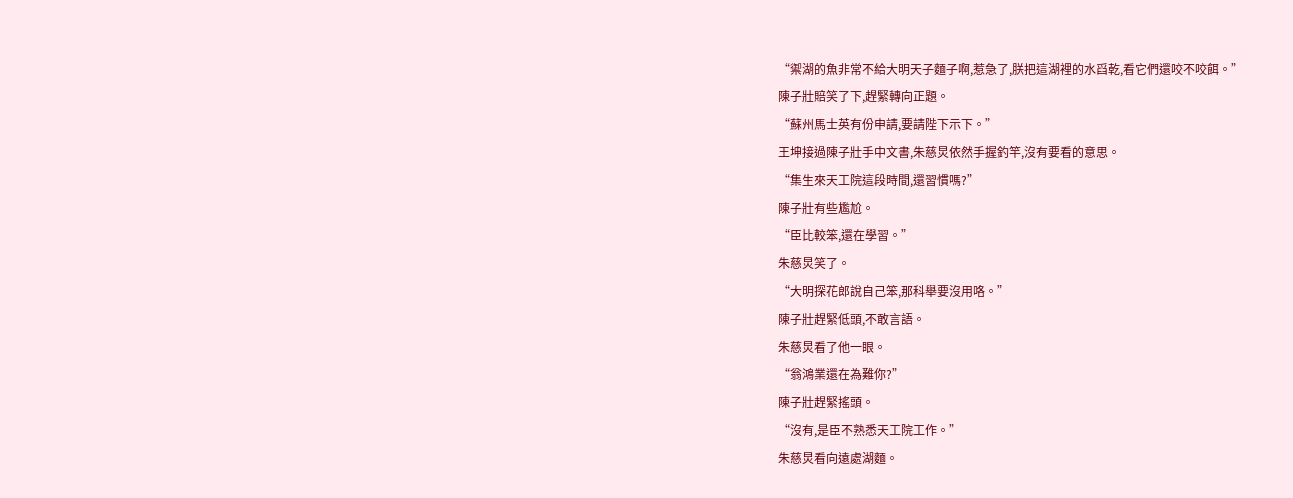“禦湖的魚非常不給大明天子麵子啊,惹急了,朕把這湖裡的水舀乾,看它們還咬不咬餌。”
陳子壯賠笑了下,趕緊轉向正題。
“蘇州馬士英有份申請,要請陛下示下。”
王坤接過陳子壯手中文書,朱慈炅依然手握釣竿,沒有要看的意思。
“集生來天工院這段時間,還習慣嗎?”
陳子壯有些尷尬。
“臣比較笨,還在學習。”
朱慈炅笑了。
“大明探花郎說自己笨,那科舉要沒用咯。”
陳子壯趕緊低頭,不敢言語。
朱慈炅看了他一眼。
“翁鴻業還在為難你?”
陳子壯趕緊搖頭。
“沒有,是臣不熟悉天工院工作。”
朱慈炅看向遠處湖麵。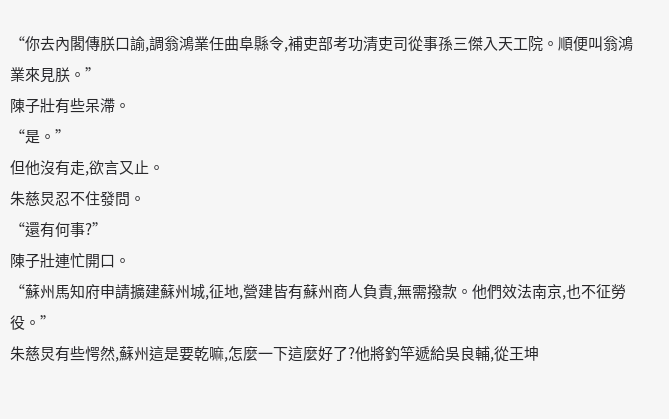“你去內閣傳朕口諭,調翁鴻業任曲阜縣令,補吏部考功清吏司從事孫三傑入天工院。順便叫翁鴻業來見朕。”
陳子壯有些呆滯。
“是。”
但他沒有走,欲言又止。
朱慈炅忍不住發問。
“還有何事?”
陳子壯連忙開口。
“蘇州馬知府申請擴建蘇州城,征地,營建皆有蘇州商人負責,無需撥款。他們效法南京,也不征勞役。”
朱慈炅有些愕然,蘇州這是要乾嘛,怎麼一下這麼好了?他將釣竿遞給吳良輔,從王坤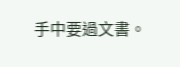手中要過文書。